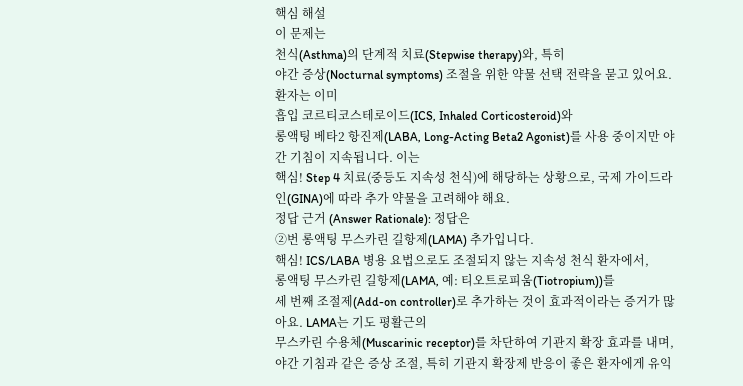핵심 해설
이 문제는
천식(Asthma)의 단계적 치료(Stepwise therapy)와, 특히
야간 증상(Nocturnal symptoms) 조절을 위한 약물 선택 전략을 묻고 있어요. 환자는 이미
흡입 코르티코스테로이드(ICS, Inhaled Corticosteroid)와
롱액팅 베타2 항진제(LABA, Long-Acting Beta2 Agonist)를 사용 중이지만 야간 기침이 지속됩니다. 이는
핵심! Step 4 치료(중등도 지속성 천식)에 해당하는 상황으로, 국제 가이드라인(GINA)에 따라 추가 약물을 고려해야 해요.
정답 근거 (Answer Rationale): 정답은
②번 롱액팅 무스카린 길항제(LAMA) 추가입니다.
핵심! ICS/LABA 병용 요법으로도 조절되지 않는 지속성 천식 환자에서,
롱액팅 무스카린 길항제(LAMA, 예: 티오트로피움(Tiotropium))를
세 번째 조절제(Add-on controller)로 추가하는 것이 효과적이라는 증거가 많아요. LAMA는 기도 평활근의
무스카린 수용체(Muscarinic receptor)를 차단하여 기관지 확장 효과를 내며, 야간 기침과 같은 증상 조절, 특히 기관지 확장제 반응이 좋은 환자에게 유익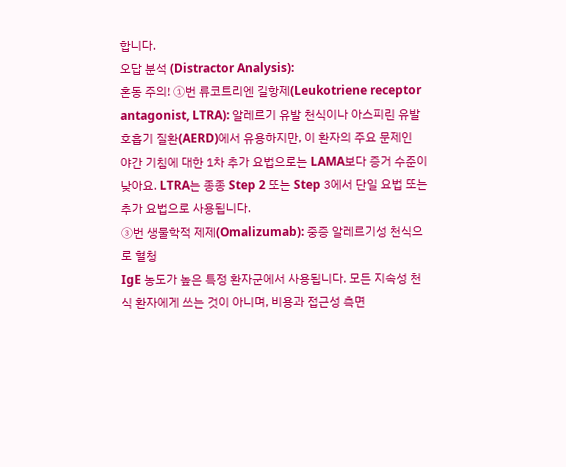합니다.
오답 분석 (Distractor Analysis):
혼동 주의! ①번 류코트리엔 길항제(Leukotriene receptor antagonist, LTRA): 알레르기 유발 천식이나 아스피린 유발 호흡기 질환(AERD)에서 유용하지만, 이 환자의 주요 문제인
야간 기침에 대한 1차 추가 요법으로는 LAMA보다 증거 수준이 낮아요. LTRA는 종종 Step 2 또는 Step 3에서 단일 요법 또는 추가 요법으로 사용됩니다.
③번 생물학적 제제(Omalizumab): 중증 알레르기성 천식으로 혈청
IgE 농도가 높은 특정 환자군에서 사용됩니다. 모든 지속성 천식 환자에게 쓰는 것이 아니며, 비용과 접근성 측면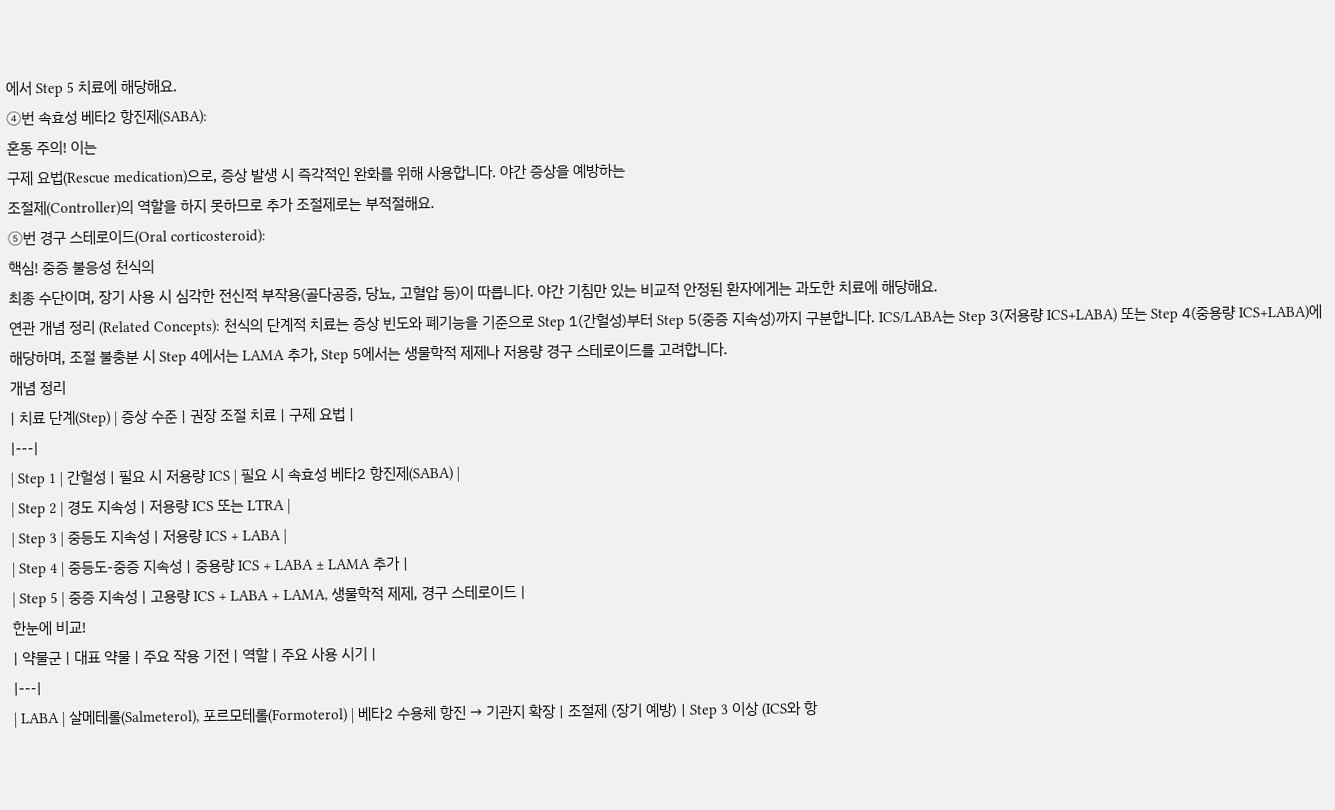에서 Step 5 치료에 해당해요.
④번 속효성 베타2 항진제(SABA):
혼동 주의! 이는
구제 요법(Rescue medication)으로, 증상 발생 시 즉각적인 완화를 위해 사용합니다. 야간 증상을 예방하는
조절제(Controller)의 역할을 하지 못하므로 추가 조절제로는 부적절해요.
⑤번 경구 스테로이드(Oral corticosteroid):
핵심! 중증 불응성 천식의
최종 수단이며, 장기 사용 시 심각한 전신적 부작용(골다공증, 당뇨, 고혈압 등)이 따릅니다. 야간 기침만 있는 비교적 안정된 환자에게는 과도한 치료에 해당해요.
연관 개념 정리 (Related Concepts): 천식의 단계적 치료는 증상 빈도와 폐기능을 기준으로 Step 1(간헐성)부터 Step 5(중증 지속성)까지 구분합니다. ICS/LABA는 Step 3(저용량 ICS+LABA) 또는 Step 4(중용량 ICS+LABA)에 해당하며, 조절 불충분 시 Step 4에서는 LAMA 추가, Step 5에서는 생물학적 제제나 저용량 경구 스테로이드를 고려합니다.
개념 정리
| 치료 단계(Step) | 증상 수준 | 권장 조절 치료 | 구제 요법 |
|---|
| Step 1 | 간헐성 | 필요 시 저용량 ICS | 필요 시 속효성 베타2 항진제(SABA) |
| Step 2 | 경도 지속성 | 저용량 ICS 또는 LTRA |
| Step 3 | 중등도 지속성 | 저용량 ICS + LABA |
| Step 4 | 중등도-중증 지속성 | 중용량 ICS + LABA ± LAMA 추가 |
| Step 5 | 중증 지속성 | 고용량 ICS + LABA + LAMA, 생물학적 제제, 경구 스테로이드 |
한눈에 비교!
| 약물군 | 대표 약물 | 주요 작용 기전 | 역할 | 주요 사용 시기 |
|---|
| LABA | 살메테롤(Salmeterol), 포르모테롤(Formoterol) | 베타2 수용체 항진 → 기관지 확장 | 조절제 (장기 예방) | Step 3 이상 (ICS와 항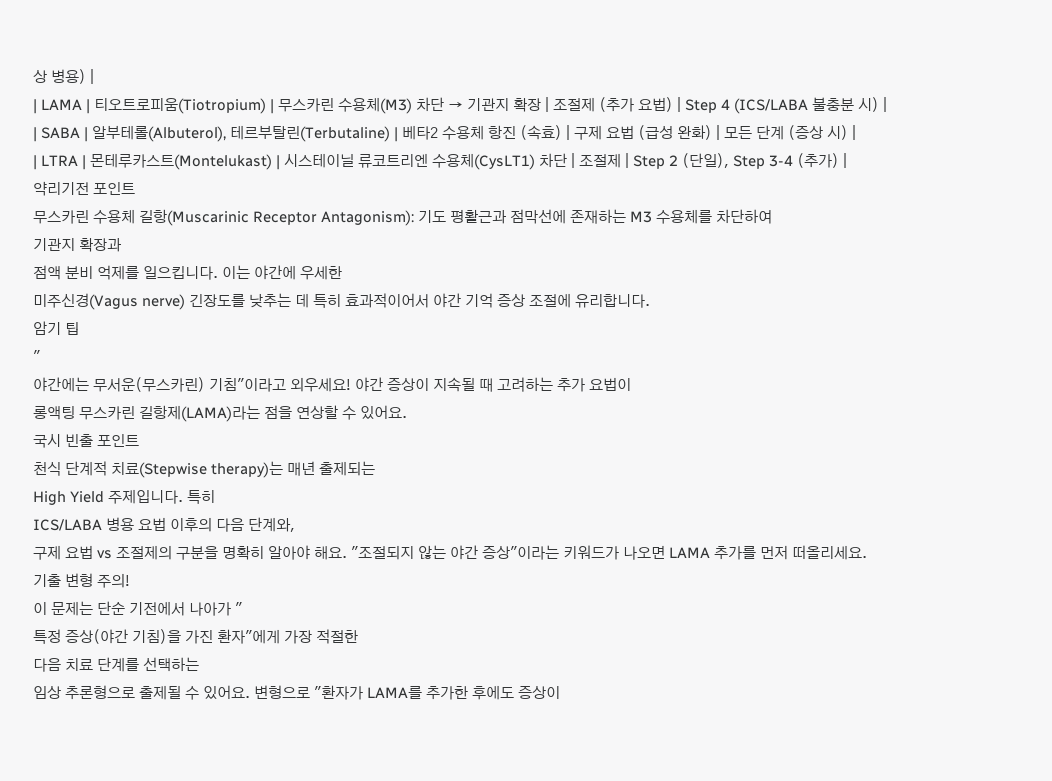상 병용) |
| LAMA | 티오트로피움(Tiotropium) | 무스카린 수용체(M3) 차단 → 기관지 확장 | 조절제 (추가 요법) | Step 4 (ICS/LABA 불충분 시) |
| SABA | 알부테롤(Albuterol), 테르부탈린(Terbutaline) | 베타2 수용체 항진 (속효) | 구제 요법 (급성 완화) | 모든 단계 (증상 시) |
| LTRA | 몬테루카스트(Montelukast) | 시스테이닐 류코트리엔 수용체(CysLT1) 차단 | 조절제 | Step 2 (단일), Step 3-4 (추가) |
약리기전 포인트
무스카린 수용체 길항(Muscarinic Receptor Antagonism): 기도 평활근과 점막선에 존재하는 M3 수용체를 차단하여
기관지 확장과
점액 분비 억제를 일으킵니다. 이는 야간에 우세한
미주신경(Vagus nerve) 긴장도를 낮추는 데 특히 효과적이어서 야간 기억 증상 조절에 유리합니다.
암기 팁
"
야간에는 무서운(무스카린) 기침"이라고 외우세요! 야간 증상이 지속될 때 고려하는 추가 요법이
롱액팅 무스카린 길항제(LAMA)라는 점을 연상할 수 있어요.
국시 빈출 포인트
천식 단계적 치료(Stepwise therapy)는 매년 출제되는
High Yield 주제입니다. 특히
ICS/LABA 병용 요법 이후의 다음 단계와,
구제 요법 vs 조절제의 구분을 명확히 알아야 해요. "조절되지 않는 야간 증상"이라는 키워드가 나오면 LAMA 추가를 먼저 떠올리세요.
기출 변형 주의!
이 문제는 단순 기전에서 나아가 "
특정 증상(야간 기침)을 가진 환자"에게 가장 적절한
다음 치료 단계를 선택하는
임상 추론형으로 출제될 수 있어요. 변형으로 "환자가 LAMA를 추가한 후에도 증상이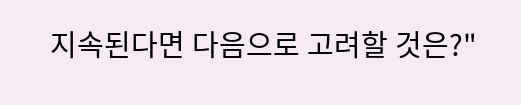지속된다면 다음으로 고려할 것은?"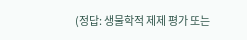(정답: 생물학적 제제 평가 또는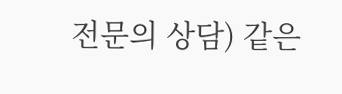전문의 상담) 같은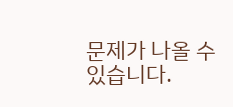문제가 나올 수 있습니다.